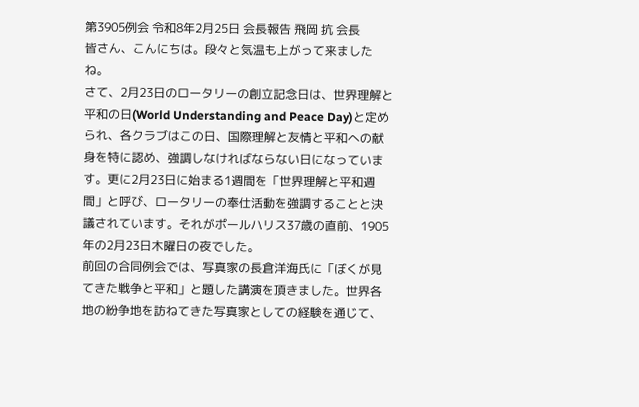第3905例会 令和8年2月25日 会長報告 飛岡 抗 会長
皆さん、こんにちは。段々と気温も上がって来ましたね。
さて、2月23日のロータリーの創立記念日は、世界理解と平和の日(World Understanding and Peace Day)と定められ、各クラブはこの日、国際理解と友情と平和への献身を特に認め、強調しなければならない日になっています。更に2月23日に始まる1週間を「世界理解と平和週間」と呼び、ロータリーの奉仕活動を強調することと決議されています。それがポールハリス37歳の直前、1905年の2月23日木曜日の夜でした。
前回の合同例会では、写真家の長倉洋海氏に「ぼくが見てきた戦争と平和」と題した講演を頂きました。世界各地の紛争地を訪ねてきた写真家としての経験を通じて、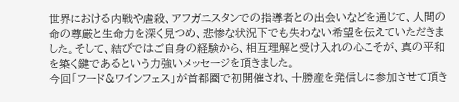世界における内戦や虐殺、アフガニスタンでの指導者との出会いなどを通じて、人間の命の尊厳と生命力を深く見つめ、悲惨な状況下でも失わない希望を伝えていただきました。そして、結びではご自身の経験から、相互理解と受け入れの心こそが、真の平和を築く鍵であるという力強いメッセージを頂きました。
今回「フード&ワインフェス」が首都圏で初開催され、十勝産を発信しに参加させて頂き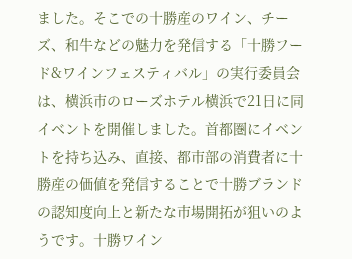ました。そこでの十勝産のワイン、チーズ、和牛などの魅力を発信する「十勝フード&ワインフェスティバル」の実行委員会は、横浜市のローズホテル横浜で21日に同イベントを開催しました。首都圏にイベントを持ち込み、直接、都市部の消費者に十勝産の価値を発信することで十勝ブランドの認知度向上と新たな市場開拓が狙いのようです。十勝ワイン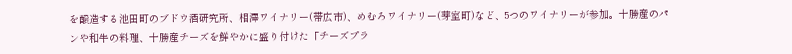を醸造する池田町のブドウ酒研究所、相澤ワイナリー(帯広市)、めむろワイナリー(芽室町)など、5つのワイナリーが参加。十勝産のパンや和牛の料理、十勝産チーズを鮮やかに盛り付けた「チーズプラ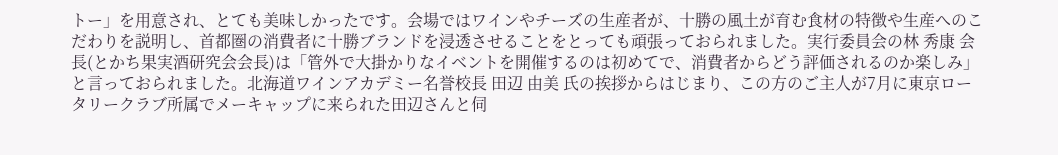トー」を用意され、とても美味しかったです。会場ではワインやチーズの生産者が、十勝の風土が育む食材の特徴や生産へのこだわりを説明し、首都圏の消費者に十勝ブランドを浸透させることをとっても頑張っておられました。実行委員会の林 秀康 会長(とかち果実酒研究会会長)は「管外で大掛かりなイベントを開催するのは初めてで、消費者からどう評価されるのか楽しみ」と言っておられました。北海道ワインアカデミー名誉校長 田辺 由美 氏の挨拶からはじまり、この方のご主人が7月に東京ロータリークラブ所属でメーキャップに来られた田辺さんと伺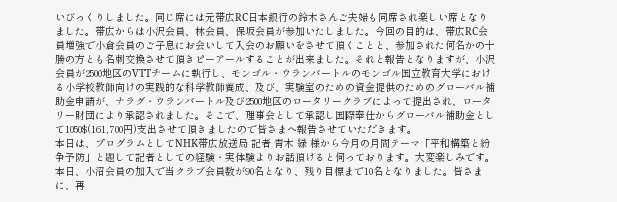いびっくりしました。同じ席には元帯広RC日本銀行の鈴木さんご夫婦も同席され楽しい席となりました。帯広からは小沢会員、林会員、保坂会員が参加いたしました。今回の目的は、帯広RC会員増強で小倉会員のご子息にお会いして入会のお願いをさせて頂くことと、参加された何名かの十勝の方とも名刺交換させて頂きピーアールすることが出来ました。それと報告となりますが、小沢会員が2500地区のVTTチームに執行し、モンゴル・ウランバートルのモンゴル国立教育大学における小学校教師向けの実践的な科学教師養成、及び、実験室のための資金提供のためのグローバル補助金申請が、ナラグ・ウランバートル及び2500地区のロータリークラブによって提出され、ロータリー財団により承認されました。そこで、理事会として承認し国際奉仕からグローバル補助金として1050$(161,700円)支出させて頂きましたので皆さまへ報告させていただきます。
本日は、プログラムとしてNHK帯広放送局 記者 青木 緑 様から今月の月間テーマ「平和構築と紛争予防」と題して記者としての経験・実体験よりお話頂けると伺っております。大変楽しみです。
本日、小沼会員の加入で当クラブ会員数が90名となり、残り目標まで10名となりました。皆さまに、再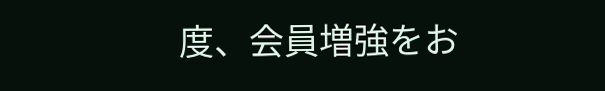度、会員増強をお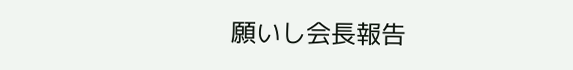願いし会長報告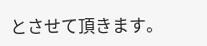とさせて頂きます。